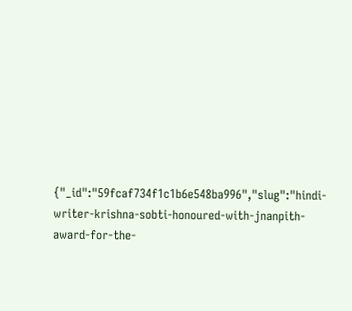{"_id":"59fcaf734f1c1b6e548ba996","slug":"hindi-writer-krishna-sobti-honoured-with-jnanpith-award-for-the-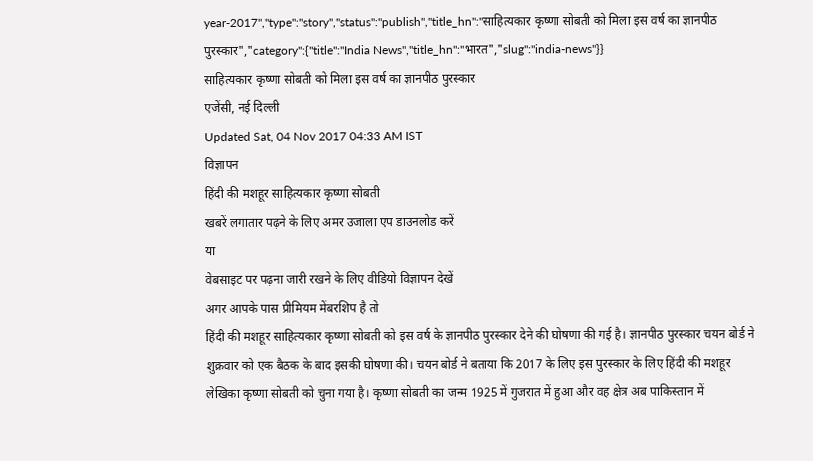year-2017","type":"story","status":"publish","title_hn":"साहित्यकार कृष्णा सोबती को मिला इस वर्ष का ज्ञानपीठ पुरस्कार","category":{"title":"India News","title_hn":"भारत","slug":"india-news"}}
साहित्यकार कृष्णा सोबती को मिला इस वर्ष का ज्ञानपीठ पुरस्कार
एजेंसी, नई दिल्ली
Updated Sat, 04 Nov 2017 04:33 AM IST
विज्ञापन
हिंदी की मशहूर साहित्यकार कृष्णा सोबती
खबरें लगातार पढ़ने के लिए अमर उजाला एप डाउनलोड करें
या
वेबसाइट पर पढ़ना जारी रखने के लिए वीडियो विज्ञापन देखें
अगर आपके पास प्रीमियम मेंबरशिप है तो
हिंदी की मशहूर साहित्यकार कृष्णा सोबती को इस वर्ष के ज्ञानपीठ पुरस्कार देने की घोषणा की गई है। ज्ञानपीठ पुरस्कार चयन बोर्ड ने शुक्रवार को एक बैठक के बाद इसकी घोषणा की। चयन बोर्ड ने बताया कि 2017 के लिए इस पुरस्कार के लिए हिंदी की मशहूर लेखिका कृष्णा सोबती को चुना गया है। कृष्णा सोबती का जन्म 1925 में गुजरात में हुआ और वह क्षेत्र अब पाकिस्तान में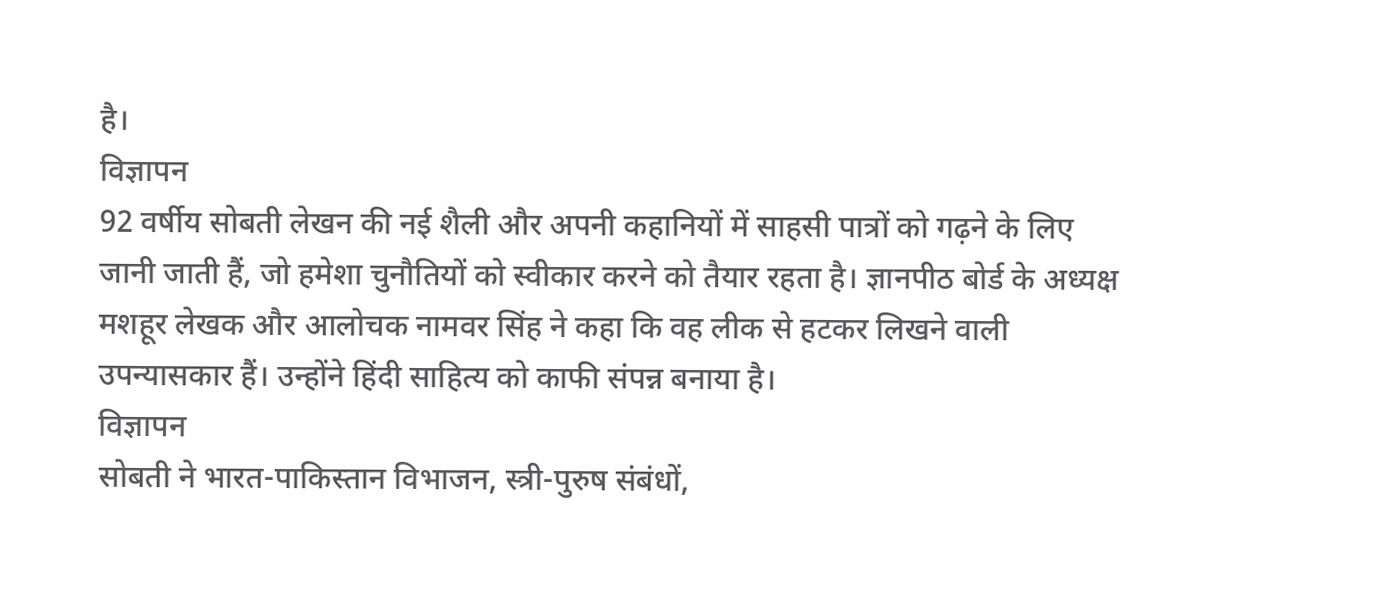है।
विज्ञापन
92 वर्षीय सोबती लेखन की नई शैली और अपनी कहानियों में साहसी पात्रों को गढ़ने के लिए जानी जाती हैं, जो हमेशा चुनौतियों को स्वीकार करने को तैयार रहता है। ज्ञानपीठ बोर्ड के अध्यक्ष मशहूर लेखक और आलोचक नामवर सिंह ने कहा कि वह लीक से हटकर लिखने वाली उपन्यासकार हैं। उन्होंने हिंदी साहित्य को काफी संपन्न बनाया है।
विज्ञापन
सोबती ने भारत-पाकिस्तान विभाजन, स्त्री-पुरुष संबंधों,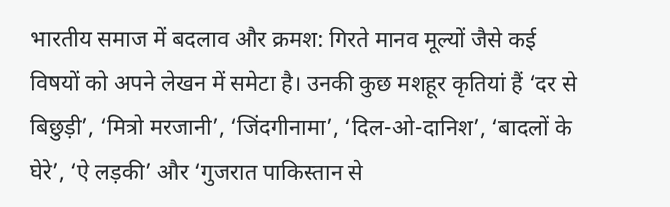भारतीय समाज में बदलाव और क्रमश: गिरते मानव मूल्यों जैसे कई विषयों को अपने लेखन में समेटा है। उनकी कुछ मशहूर कृतियां हैं ‘दर से बिछुड़ी’, ‘मित्रो मरजानी’, ‘जिंदगीनामा’, ‘दिल-ओ-दानिश’, ‘बादलों के घेरे’, ‘ऐ लड़की’ और ‘गुजरात पाकिस्तान से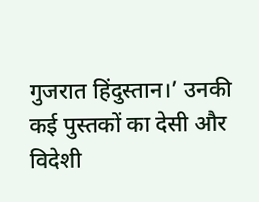गुजरात हिंदुस्तान।’ उनकी कई पुस्तकों का देसी और विदेशी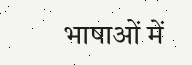भाषाओं में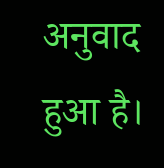अनुवाद हुआ है।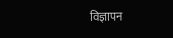विज्ञापन